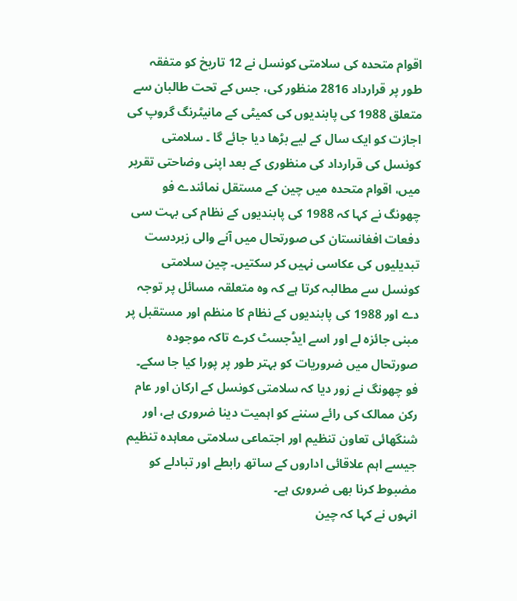اقوام متحدہ کی سلامتی کونسل نے 12 تاریخ کو متفقہ طور پر قرارداد 2816 منظور کی، جس کے تحت طالبان سے متعلق 1988 کی پابندیوں کی کمیٹی کے مانیٹرنگ گروپ کی اجازت کو ایک سال کے لیے بڑھا دیا جائے گا ۔ سلامتی کونسل کی قرارداد کی منظوری کے بعد اپنی وضاحتی تقریر میں، اقوام متحدہ میں چین کے مستقل نمائندے فو چھونگ نے کہا کہ 1988 کی پابندیوں کے نظام کی بہت سی دفعات افغانستان کی صورتحال میں آنے والی زبردست تبدیلیوں کی عکاسی نہیں کر سکتیں۔ چین سلامتی کونسل سے مطالبہ کرتا ہے کہ وہ متعلقہ مسائل پر توجہ دے اور 1988 کی پابندیوں کے نظام کا منظم اور مستقبل پر مبنی جائزہ لے اور اسے ایڈجسٹ کرے تاکہ موجودہ صورتحال میں ضروریات کو بہتر طور پر پورا کیا جا سکے۔
فو چھونگ نے زور دیا کہ سلامتی کونسل کے ارکان اور عام رکن ممالک کی رائے سننے کو اہمیت دینا ضروری ہے، اور شنگھائی تعاون تنظیم اور اجتماعی سلامتی معاہدہ تنظیم جیسے اہم علاقائی اداروں کے ساتھ رابطے اور تبادلے کو مضبوط کرنا بھی ضروری ہے۔
انہوں نے کہا کہ چین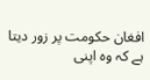افغان حکومت پر زور دیتا ہے کہ وہ اپنی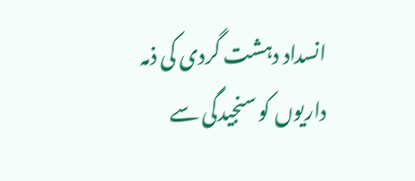انسداد دہشت گردی کی ذمہ داریوں کو سنجیدگی سے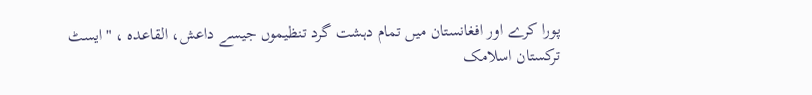پورا کرے اور افغانستان میں تمام دہشت گرد تنظیموں جیسے داعش، القاعدہ ، "ایسٹ ترکستان اسلامک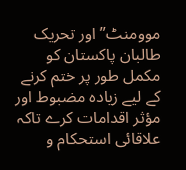موومنٹ” اور تحریک طالبان پاکستان کو مکمل طور پر ختم کرنے کے لیے زیادہ مضبوط اور مؤثر اقدامات کرے تاکہ علاقائی استحکام و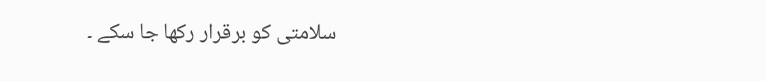سلامتی کو برقرار رکھا جا سکے ۔